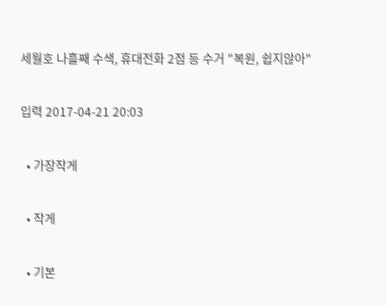세월호 나흘째 수색, 휴대전화 2점 등 수거 "복원, 쉽지않아"

입력 2017-04-21 20:03

  • 가장작게

  • 작게

  • 기본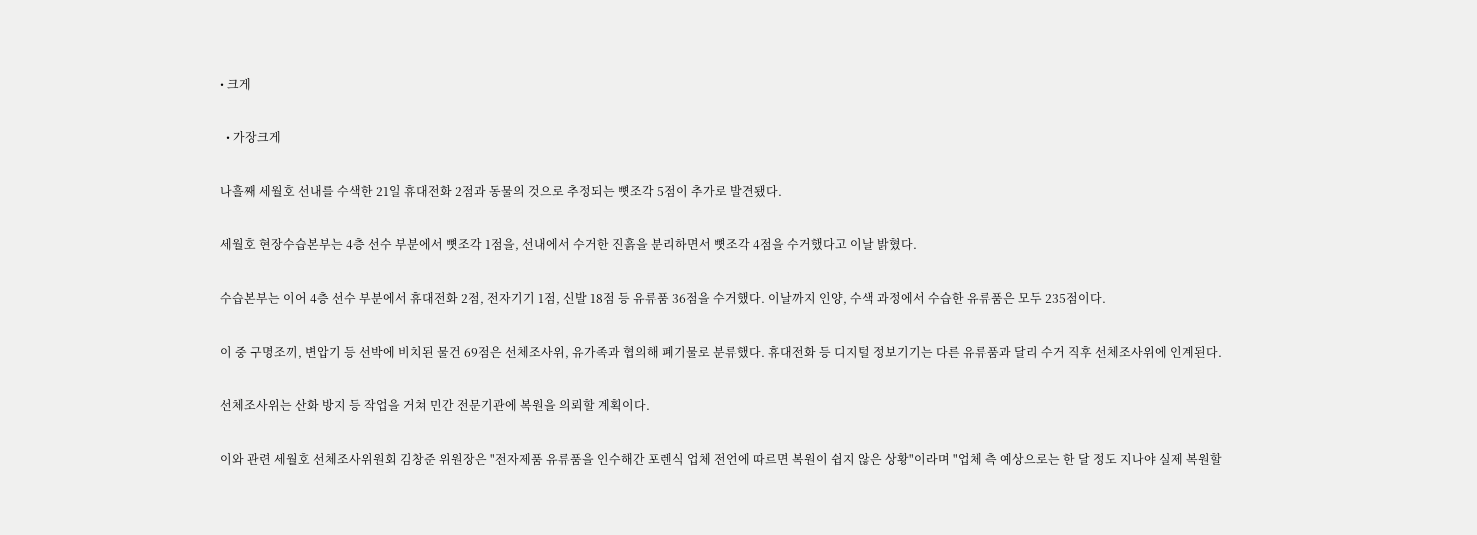• 크게

  • 가장크게

나흘째 세월호 선내를 수색한 21일 휴대전화 2점과 동물의 것으로 추정되는 뼛조각 5점이 추가로 발견됐다.

세월호 현장수습본부는 4층 선수 부분에서 뼛조각 1점을, 선내에서 수거한 진흙을 분리하면서 뼛조각 4점을 수거했다고 이날 밝혔다.

수습본부는 이어 4층 선수 부분에서 휴대전화 2점, 전자기기 1점, 신발 18점 등 유류품 36점을 수거했다. 이날까지 인양, 수색 과정에서 수습한 유류품은 모두 235점이다.

이 중 구명조끼, 변압기 등 선박에 비치된 물건 69점은 선체조사위, 유가족과 협의해 폐기물로 분류했다. 휴대전화 등 디지털 정보기기는 다른 유류품과 달리 수거 직후 선체조사위에 인계된다.

선체조사위는 산화 방지 등 작업을 거쳐 민간 전문기관에 복원을 의뢰할 계획이다.

이와 관련 세월호 선체조사위원회 김창준 위원장은 "전자제품 유류품을 인수해간 포렌식 업체 전언에 따르면 복원이 쉽지 않은 상황"이라며 "업체 측 예상으로는 한 달 정도 지나야 실제 복원할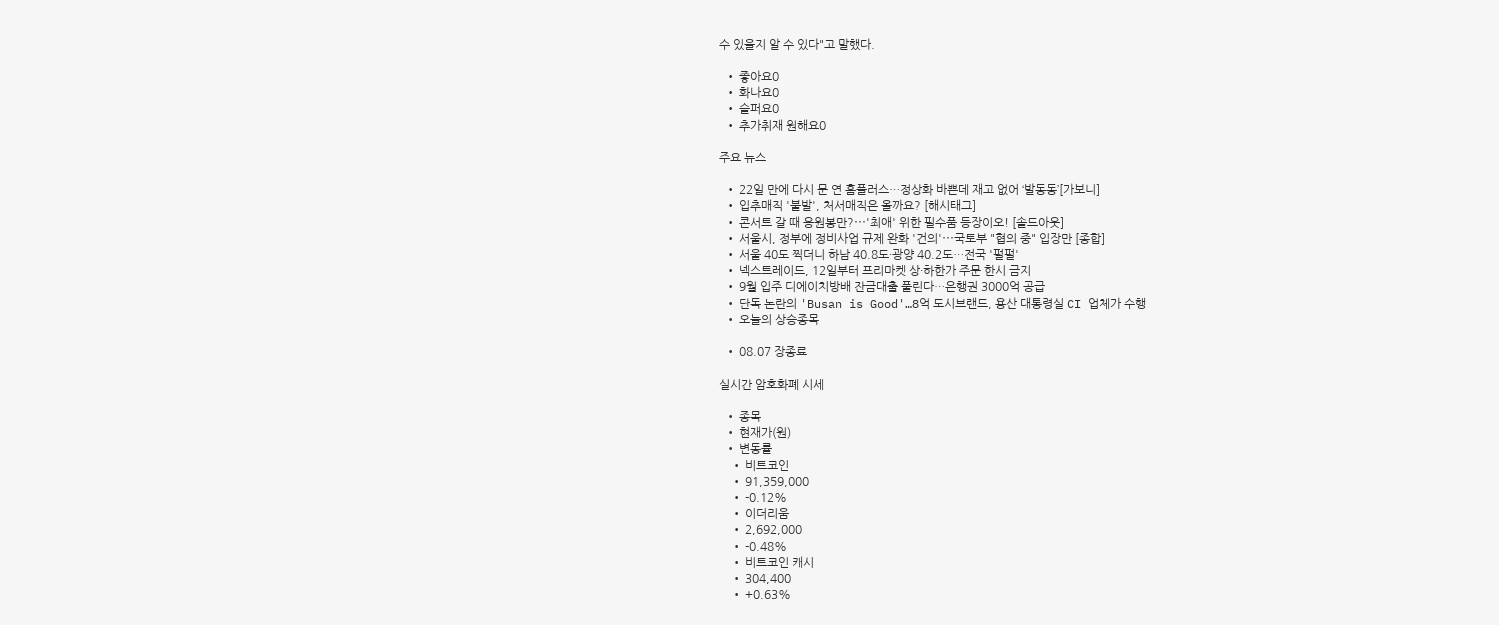수 있을지 알 수 있다"고 말했다.

  • 좋아요0
  • 화나요0
  • 슬퍼요0
  • 추가취재 원해요0

주요 뉴스

  • 22일 만에 다시 문 연 홈플러스…정상화 바쁜데 재고 없어 ‘발동동’[가보니]
  • 입추매직 '불발', 처서매직은 올까요? [해시태그]
  • 콘서트 갈 때 응원봉만?⋯'최애' 위한 필수품 등장이오! [솔드아웃]
  • 서울시, 정부에 정비사업 규제 완화 '건의'⋯국토부 "협의 중" 입장만 [종합]
  • 서울 40도 찍더니 하남 40.8도·광양 40.2도…전국 '펄펄'
  • 넥스트레이드, 12일부터 프리마켓 상·하한가 주문 한시 금지
  • 9월 입주 디에이치방배 잔금대출 풀린다…은행권 3000억 공급
  • 단독 논란의 'Busan is Good'…8억 도시브랜드, 용산 대통령실 CI 업체가 수행
  • 오늘의 상승종목

  • 08.07 장종료

실시간 암호화폐 시세

  • 종목
  • 현재가(원)
  • 변동률
    • 비트코인
    • 91,359,000
    • -0.12%
    • 이더리움
    • 2,692,000
    • -0.48%
    • 비트코인 캐시
    • 304,400
    • +0.63%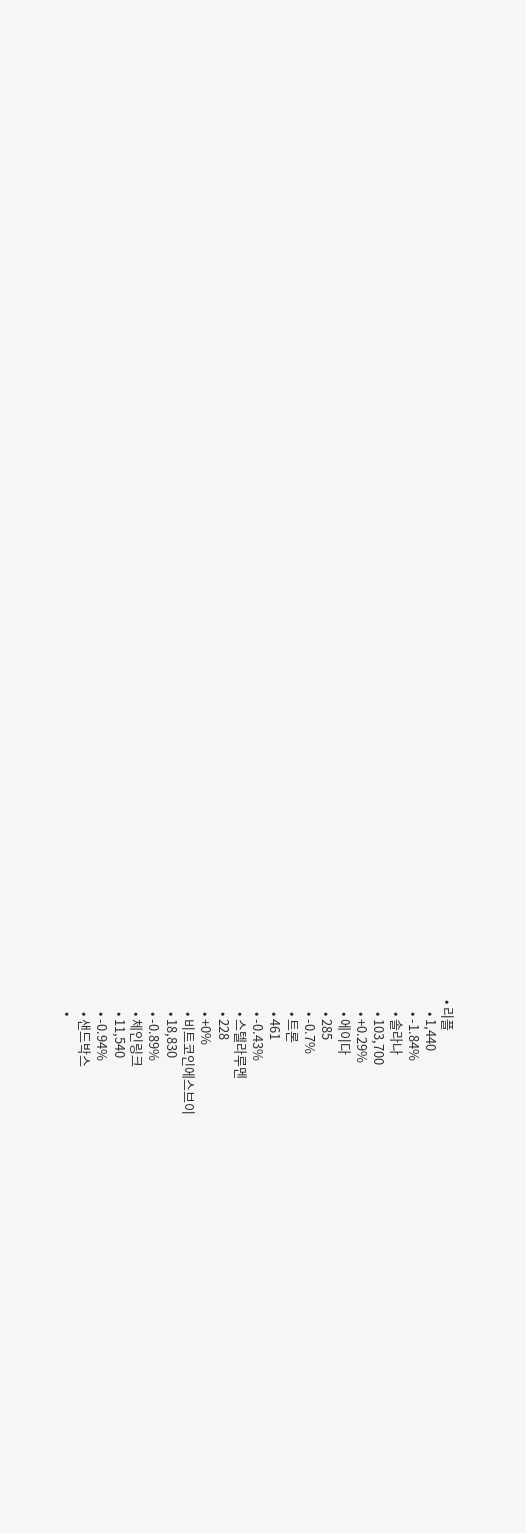• 리플
    • 1,440
    • -1.84%
    • 솔라나
    • 103,700
    • +0.29%
    • 에이다
    • 285
    • -0.7%
    • 트론
    • 461
    • -0.43%
    • 스텔라루멘
    • 228
    • +0%
    • 비트코인에스브이
    • 18,830
    • -0.89%
    • 체인링크
    • 11,540
    • -0.94%
    • 샌드박스
    •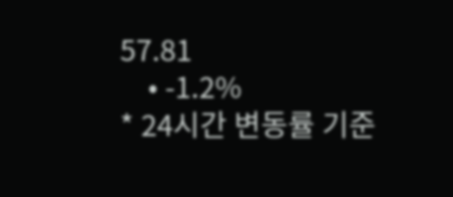57.81
    • -1.2%
* 24시간 변동률 기준